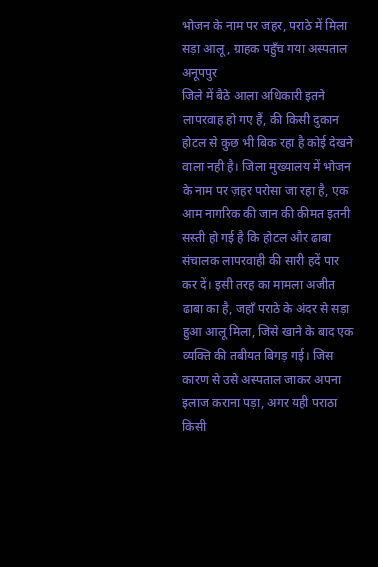भोजन के नाम पर जहर, पराठे में मिला सड़ा आलू, ग्राहक पहुँच गया अस्पताल
अनूपपुर
जिले में बैठे आला अधिकारी इतने लापरवाह हो गए हैं, की किसी दुकान होटल से कुछ भी बिक रहा है कोई देखने वाला नही है। जिला मुख्यालय में भोजन के नाम पर ज़हर परोसा जा रहा है, एक आम नागरिक की जान की कीमत इतनी सस्ती हो गई है कि होटल और ढाबा संचालक लापरवाही की सारी हदें पार कर दें। इसी तरह का मामला अजीत ढाबा का है, जहाँ पराठे के अंदर से सड़ा हुआ आलू मिला, जिसे खाने के बाद एक व्यक्ति की तबीयत बिगड़ गई। जिस कारण से उसे अस्पताल जाकर अपना इलाज कराना पड़ा, अगर यही पराठा किसी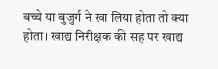बच्चे या बुजुर्ग ने खा लिया होता तो क्या होता। खाद्य निरीक्षक की सह पर खाद्य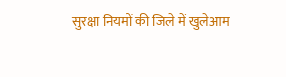सुरक्षा नियमों की जिले में खुलेआम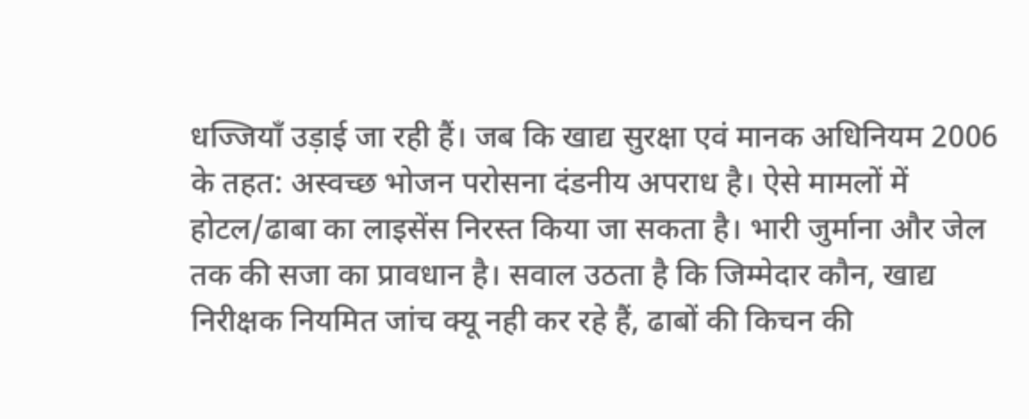धज्जियाँ उड़ाई जा रही हैं। जब कि खाद्य सुरक्षा एवं मानक अधिनियम 2006 के तहत: अस्वच्छ भोजन परोसना दंडनीय अपराध है। ऐसे मामलों में होटल/ढाबा का लाइसेंस निरस्त किया जा सकता है। भारी जुर्माना और जेल तक की सजा का प्रावधान है। सवाल उठता है कि जिम्मेदार कौन, खाद्य निरीक्षक नियमित जांच क्यू नही कर रहे हैं, ढाबों की किचन की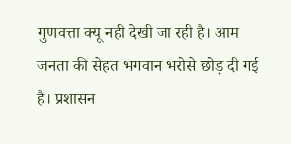गुणवत्ता क्यू नही देखी जा रही है। आम जनता की सेहत भगवान भरोसे छोड़ दी गई है। प्रशासन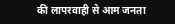की लापरवाही से आम जनता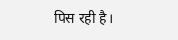पिस रही है।